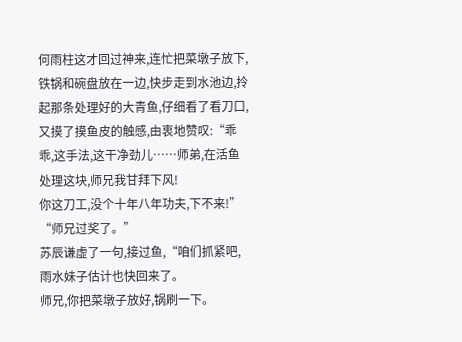何雨柱这才回过神来,连忙把菜墩子放下,铁锅和碗盘放在一边,快步走到水池边,拎起那条处理好的大青鱼,仔细看了看刀口,又摸了摸鱼皮的触感,由衷地赞叹:“乖乖,这手法,这干净劲儿……师弟,在活鱼处理这块,师兄我甘拜下风!
你这刀工,没个十年八年功夫,下不来!”
“师兄过奖了。”
苏辰谦虚了一句,接过鱼,“咱们抓紧吧,雨水妹子估计也快回来了。
师兄,你把菜墩子放好,锅刷一下。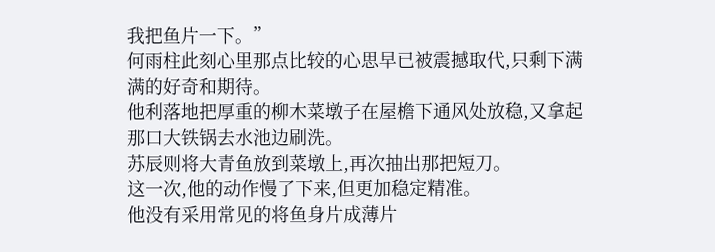我把鱼片一下。”
何雨柱此刻心里那点比较的心思早已被震撼取代,只剩下满满的好奇和期待。
他利落地把厚重的柳木菜墩子在屋檐下通风处放稳,又拿起那口大铁锅去水池边刷洗。
苏辰则将大青鱼放到菜墩上,再次抽出那把短刀。
这一次,他的动作慢了下来,但更加稳定精准。
他没有采用常见的将鱼身片成薄片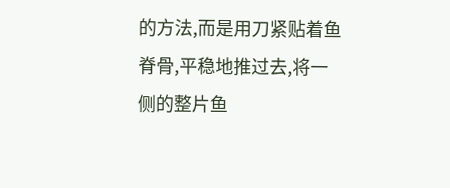的方法,而是用刀紧贴着鱼脊骨,平稳地推过去,将一侧的整片鱼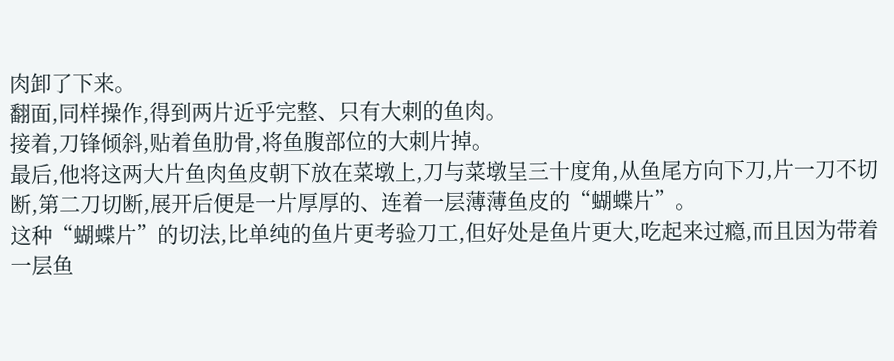肉卸了下来。
翻面,同样操作,得到两片近乎完整、只有大刺的鱼肉。
接着,刀锋倾斜,贴着鱼肋骨,将鱼腹部位的大刺片掉。
最后,他将这两大片鱼肉鱼皮朝下放在菜墩上,刀与菜墩呈三十度角,从鱼尾方向下刀,片一刀不切断,第二刀切断,展开后便是一片厚厚的、连着一层薄薄鱼皮的“蝴蝶片”。
这种“蝴蝶片”的切法,比单纯的鱼片更考验刀工,但好处是鱼片更大,吃起来过瘾,而且因为带着一层鱼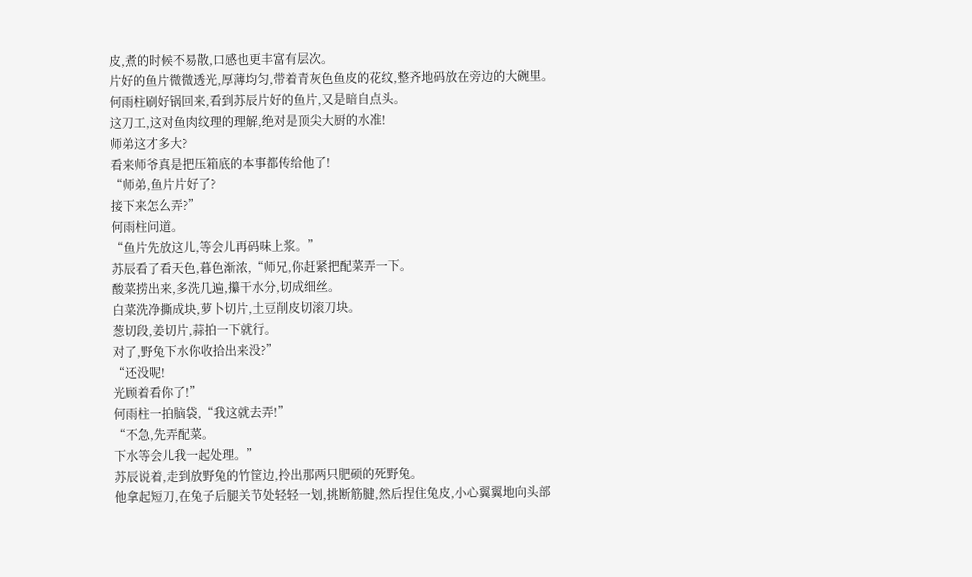皮,煮的时候不易散,口感也更丰富有层次。
片好的鱼片微微透光,厚薄均匀,带着青灰色鱼皮的花纹,整齐地码放在旁边的大碗里。
何雨柱刷好锅回来,看到苏辰片好的鱼片,又是暗自点头。
这刀工,这对鱼肉纹理的理解,绝对是顶尖大厨的水准!
师弟这才多大?
看来师爷真是把压箱底的本事都传给他了!
“师弟,鱼片片好了?
接下来怎么弄?”
何雨柱问道。
“鱼片先放这儿,等会儿再码味上浆。”
苏辰看了看天色,暮色渐浓,“师兄,你赶紧把配菜弄一下。
酸菜捞出来,多洗几遍,攥干水分,切成细丝。
白菜洗净撕成块,萝卜切片,土豆削皮切滚刀块。
葱切段,姜切片,蒜拍一下就行。
对了,野兔下水你收拾出来没?”
“还没呢!
光顾着看你了!”
何雨柱一拍脑袋,“我这就去弄!”
“不急,先弄配菜。
下水等会儿我一起处理。”
苏辰说着,走到放野兔的竹筐边,拎出那两只肥硕的死野兔。
他拿起短刀,在兔子后腿关节处轻轻一划,挑断筋腱,然后捏住兔皮,小心翼翼地向头部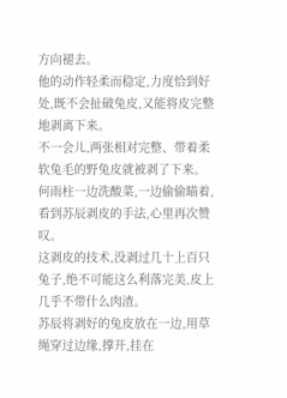方向褪去。
他的动作轻柔而稳定,力度恰到好处,既不会扯破兔皮,又能将皮完整地剥离下来。
不一会儿,两张相对完整、带着柔软兔毛的野兔皮就被剥了下来。
何雨柱一边洗酸菜,一边偷偷瞄着,看到苏辰剥皮的手法,心里再次赞叹。
这剥皮的技术,没剥过几十上百只兔子,绝不可能这么利落完美,皮上几乎不带什么肉渣。
苏辰将剥好的兔皮放在一边,用草绳穿过边缘,撑开,挂在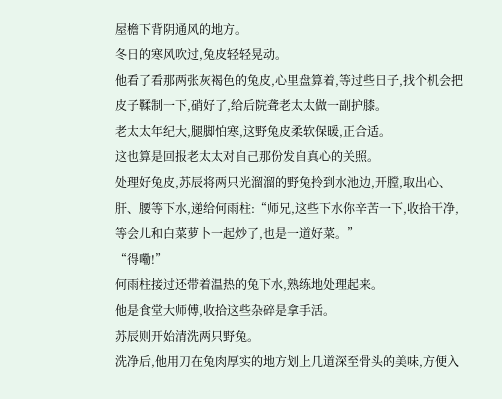屋檐下背阴通风的地方。
冬日的寒风吹过,兔皮轻轻晃动。
他看了看那两张灰褐色的兔皮,心里盘算着,等过些日子,找个机会把皮子鞣制一下,硝好了,给后院聋老太太做一副护膝。
老太太年纪大,腿脚怕寒,这野兔皮柔软保暖,正合适。
这也算是回报老太太对自己那份发自真心的关照。
处理好兔皮,苏辰将两只光溜溜的野兔拎到水池边,开膛,取出心、肝、腰等下水,递给何雨柱:“师兄,这些下水你辛苦一下,收拾干净,等会儿和白菜萝卜一起炒了,也是一道好菜。”
“得嘞!”
何雨柱接过还带着温热的兔下水,熟练地处理起来。
他是食堂大师傅,收拾这些杂碎是拿手活。
苏辰则开始清洗两只野兔。
洗净后,他用刀在兔肉厚实的地方划上几道深至骨头的美味,方便入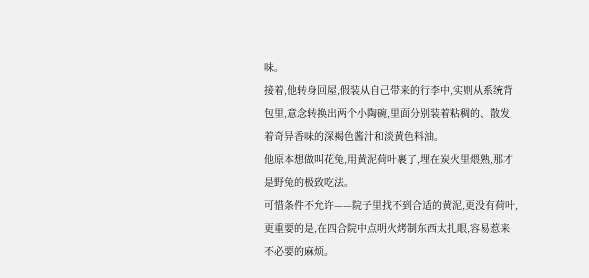味。
接着,他转身回屋,假装从自己带来的行李中,实则从系统背包里,意念转换出两个小陶碗,里面分别装着粘稠的、散发着奇异香味的深褐色酱汁和淡黄色料油。
他原本想做叫花兔,用黄泥荷叶裹了,埋在炭火里煨熟,那才是野兔的极致吃法。
可惜条件不允许——院子里找不到合适的黄泥,更没有荷叶,更重要的是,在四合院中点明火烤制东西太扎眼,容易惹来不必要的麻烦。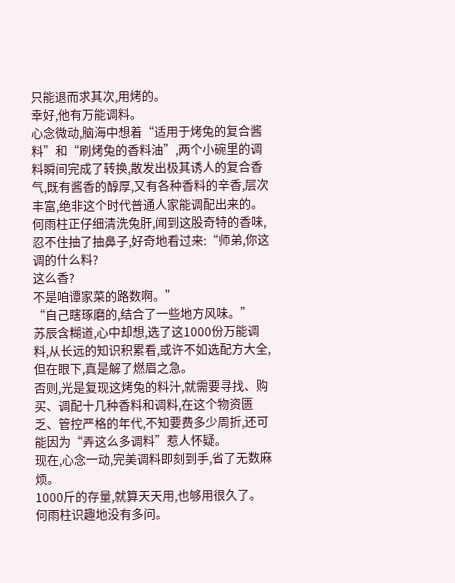只能退而求其次,用烤的。
幸好,他有万能调料。
心念微动,脑海中想着“适用于烤兔的复合酱料”和“刷烤兔的香料油”,两个小碗里的调料瞬间完成了转换,散发出极其诱人的复合香气,既有酱香的醇厚,又有各种香料的辛香,层次丰富,绝非这个时代普通人家能调配出来的。
何雨柱正仔细清洗兔肝,闻到这股奇特的香味,忍不住抽了抽鼻子,好奇地看过来:“师弟,你这调的什么料?
这么香?
不是咱谭家菜的路数啊。”
“自己瞎琢磨的,结合了一些地方风味。”
苏辰含糊道,心中却想,选了这1000份万能调料,从长远的知识积累看,或许不如选配方大全,但在眼下,真是解了燃眉之急。
否则,光是复现这烤兔的料汁,就需要寻找、购买、调配十几种香料和调料,在这个物资匮乏、管控严格的年代,不知要费多少周折,还可能因为“弄这么多调料”惹人怀疑。
现在,心念一动,完美调料即刻到手,省了无数麻烦。
1000斤的存量,就算天天用,也够用很久了。
何雨柱识趣地没有多问。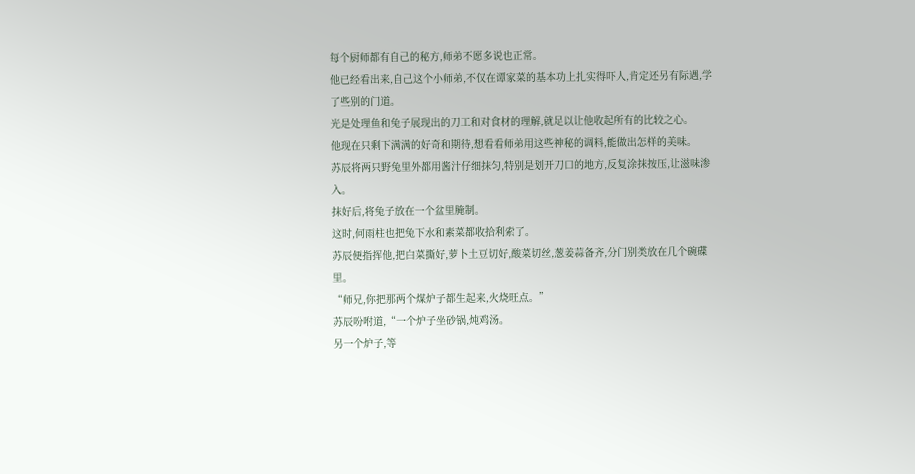每个厨师都有自己的秘方,师弟不愿多说也正常。
他已经看出来,自己这个小师弟,不仅在谭家菜的基本功上扎实得吓人,肯定还另有际遇,学了些别的门道。
光是处理鱼和兔子展现出的刀工和对食材的理解,就足以让他收起所有的比较之心。
他现在只剩下满满的好奇和期待,想看看师弟用这些神秘的调料,能做出怎样的美味。
苏辰将两只野兔里外都用酱汁仔细抹匀,特别是划开刀口的地方,反复涂抹按压,让滋味渗入。
抹好后,将兔子放在一个盆里腌制。
这时,何雨柱也把兔下水和素菜都收拾利索了。
苏辰便指挥他,把白菜撕好,萝卜土豆切好,酸菜切丝,葱姜蒜备齐,分门别类放在几个碗碟里。
“师兄,你把那两个煤炉子都生起来,火烧旺点。”
苏辰吩咐道,“一个炉子坐砂锅,炖鸡汤。
另一个炉子,等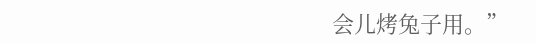会儿烤兔子用。”